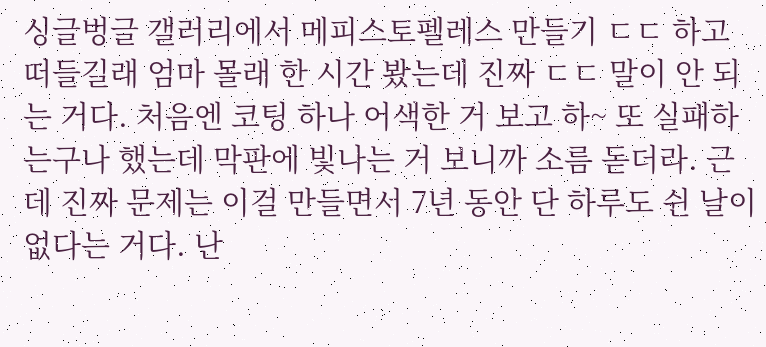싱글벙글 갤러리에서 메피스토펠레스 만들기 ㄷㄷ 하고 떠들길래 엄마 몰래 한 시간 봤는데 진짜 ㄷㄷ 말이 안 되는 거다. 처음엔 코팅 하나 어색한 거 보고 하~ 또 실패하는구나 했는데 막판에 빛나는 거 보니까 소름 돋더라. 근데 진짜 문제는 이걸 만들면서 7년 동안 단 하루도 쉰 날이 없다는 거다. 난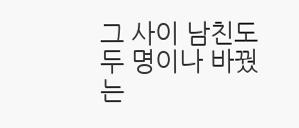그 사이 남친도 두 명이나 바꿨는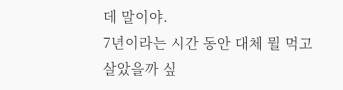데 말이야.
7년이라는 시간 동안 대체 뭘 먹고 살았을까 싶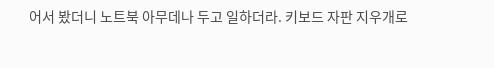어서 봤더니 노트북 아무데나 두고 일하더라. 키보드 자판 지우개로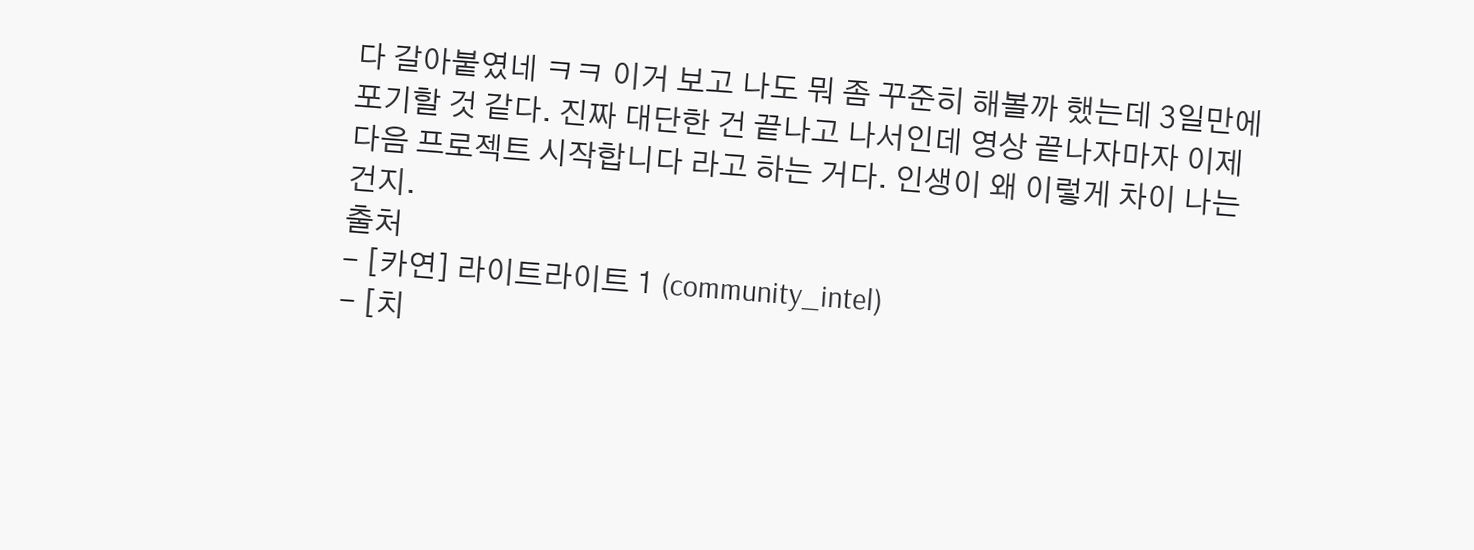다 갈아붙였네 ㅋㅋ 이거 보고 나도 뭐 좀 꾸준히 해볼까 했는데 3일만에 포기할 것 같다. 진짜 대단한 건 끝나고 나서인데 영상 끝나자마자 이제 다음 프로젝트 시작합니다 라고 하는 거다. 인생이 왜 이렇게 차이 나는 건지.
출처
- [카연] 라이트라이트 1 (community_intel)
- [치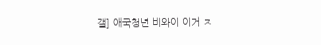갤] 애국청년 비와이 이거 ㅈ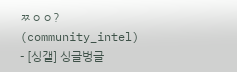ㅉㅇㅇ? (community_intel)
- [싱갤] 싱글벙글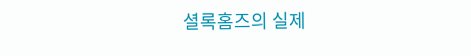셜록홈즈의 실제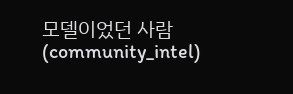모델이었던 사람 (community_intel)